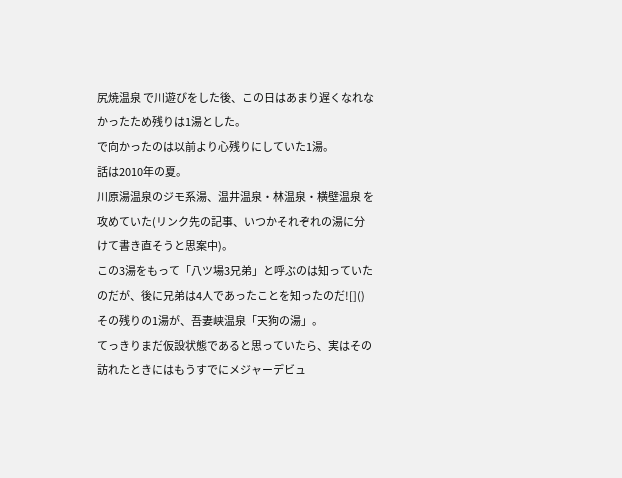尻焼温泉 で川遊びをした後、この日はあまり遅くなれなかったため残りは1湯とした。
で向かったのは以前より心残りにしていた1湯。
話は2010年の夏。
川原湯温泉のジモ系湯、温井温泉・林温泉・横壁温泉 を攻めていた(リンク先の記事、いつかそれぞれの湯に分けて書き直そうと思案中)。
この3湯をもって「八ツ場3兄弟」と呼ぶのは知っていたのだが、後に兄弟は4人であったことを知ったのだ![]()
その残りの1湯が、吾妻峡温泉「天狗の湯」。
てっきりまだ仮設状態であると思っていたら、実はその訪れたときにはもうすでにメジャーデビュ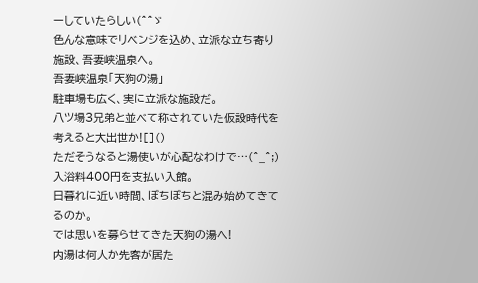ーしていたらしい(^^ゞ
色んな意味でリベンジを込め、立派な立ち寄り施設、吾妻峡温泉へ。
吾妻峡温泉「天狗の湯」
駐車場も広く、実に立派な施設だ。
八ツ場3兄弟と並べて称されていた仮設時代を考えると大出世か![]()
ただそうなると湯使いが心配なわけで…(^_^;)
入浴料400円を支払い入館。
日暮れに近い時間、ぼちぼちと混み始めてきてるのか。
では思いを募らせてきた天狗の湯へ!
内湯は何人か先客が居た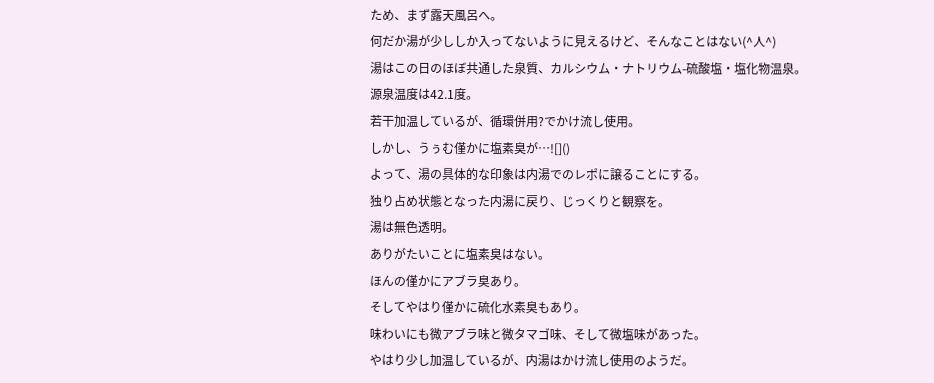ため、まず露天風呂へ。
何だか湯が少ししか入ってないように見えるけど、そんなことはない(^人^)
湯はこの日のほぼ共通した泉質、カルシウム・ナトリウム-硫酸塩・塩化物温泉。
源泉温度は42.1度。
若干加温しているが、循環併用?でかけ流し使用。
しかし、うぅむ僅かに塩素臭が…![]()
よって、湯の具体的な印象は内湯でのレポに譲ることにする。
独り占め状態となった内湯に戻り、じっくりと観察を。
湯は無色透明。
ありがたいことに塩素臭はない。
ほんの僅かにアブラ臭あり。
そしてやはり僅かに硫化水素臭もあり。
味わいにも微アブラ味と微タマゴ味、そして微塩味があった。
やはり少し加温しているが、内湯はかけ流し使用のようだ。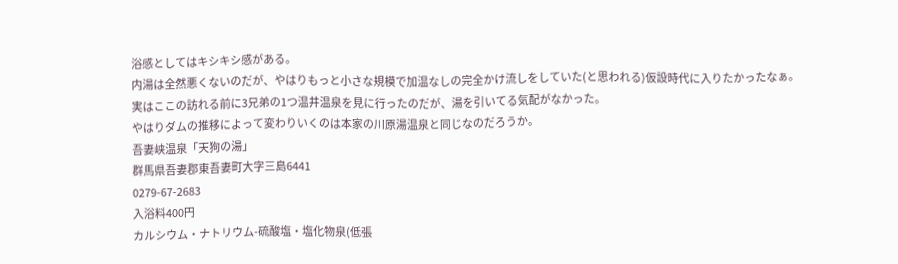浴感としてはキシキシ感がある。
内湯は全然悪くないのだが、やはりもっと小さな規模で加温なしの完全かけ流しをしていた(と思われる)仮設時代に入りたかったなぁ。
実はここの訪れる前に3兄弟の1つ温井温泉を見に行ったのだが、湯を引いてる気配がなかった。
やはりダムの推移によって変わりいくのは本家の川原湯温泉と同じなのだろうか。
吾妻峡温泉「天狗の湯」
群馬県吾妻郡東吾妻町大字三島6441
0279-67-2683
入浴料400円
カルシウム・ナトリウム-硫酸塩・塩化物泉(低張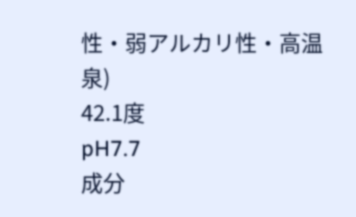性・弱アルカリ性・高温泉)
42.1度
pH7.7
成分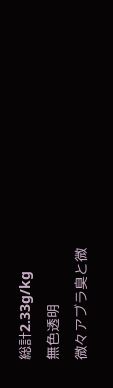総計2.33g/kg
無色透明
微々アブラ臭と微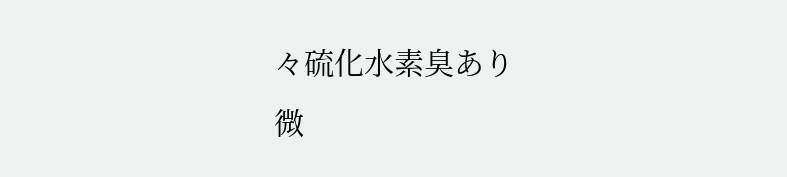々硫化水素臭あり
微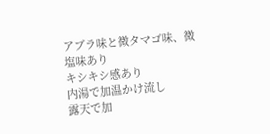アブラ味と微タマゴ味、微塩味あり
キシキシ感あり
内湯で加温かけ流し
露天で加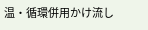温・循環併用かけ流し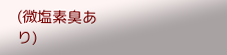(微塩素臭あり)